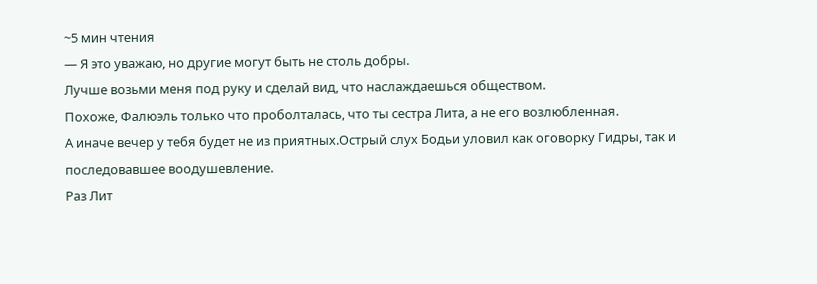~5 мин чтения
— Я это уважаю, но другие могут быть не столь добры.
Лучше возьми меня под руку и сделай вид, что наслаждаешься обществом.
Похоже, Фалюэль только что проболталась, что ты сестра Лита, а не его возлюбленная.
А иначе вечер у тебя будет не из приятных.Острый слух Бодьи уловил как оговорку Гидры, так и последовавшее воодушевление.
Раз Лит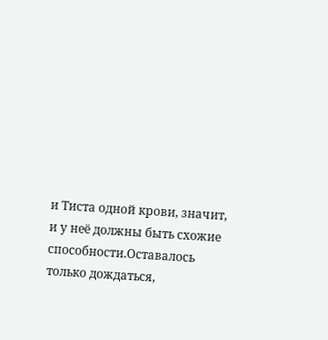и Тиста одной крови, значит, и у неё должны быть схожие способности.Оставалось только дождаться,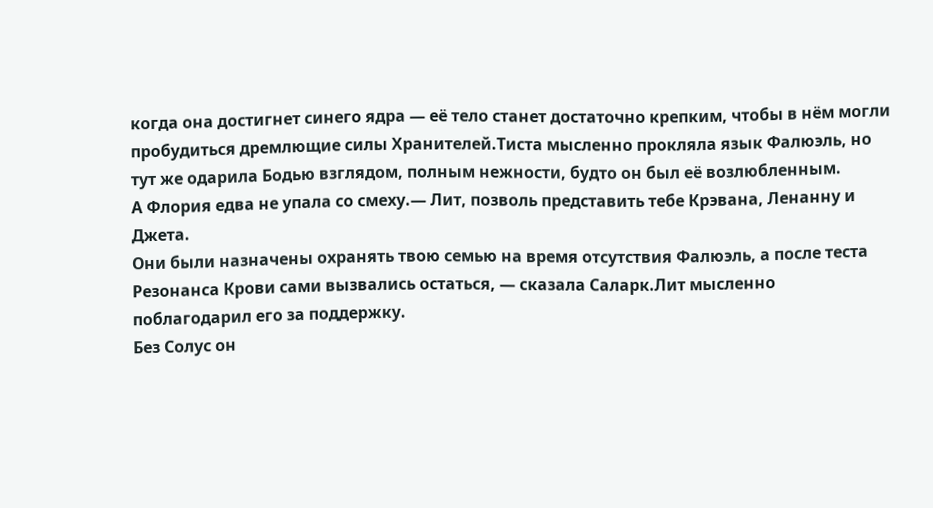когда она достигнет синего ядра — её тело станет достаточно крепким, чтобы в нём могли пробудиться дремлющие силы Хранителей.Тиста мысленно прокляла язык Фалюэль, но тут же одарила Бодью взглядом, полным нежности, будто он был её возлюбленным.
А Флория едва не упала со смеху.— Лит, позволь представить тебе Крэвана, Ленанну и Джета.
Они были назначены охранять твою семью на время отсутствия Фалюэль, а после теста Резонанса Крови сами вызвались остаться, — сказала Саларк.Лит мысленно поблагодарил его за поддержку.
Без Солус он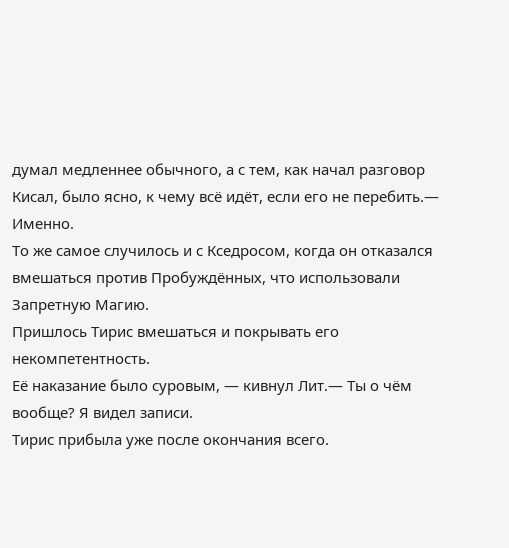думал медленнее обычного, а с тем, как начал разговор Кисал, было ясно, к чему всё идёт, если его не перебить.— Именно.
То же самое случилось и с Кседросом, когда он отказался вмешаться против Пробуждённых, что использовали Запретную Магию.
Пришлось Тирис вмешаться и покрывать его некомпетентность.
Её наказание было суровым, — кивнул Лит.— Ты о чём вообще? Я видел записи.
Тирис прибыла уже после окончания всего.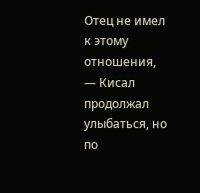Отец не имел к этому отношения, — Кисал продолжал улыбаться, но по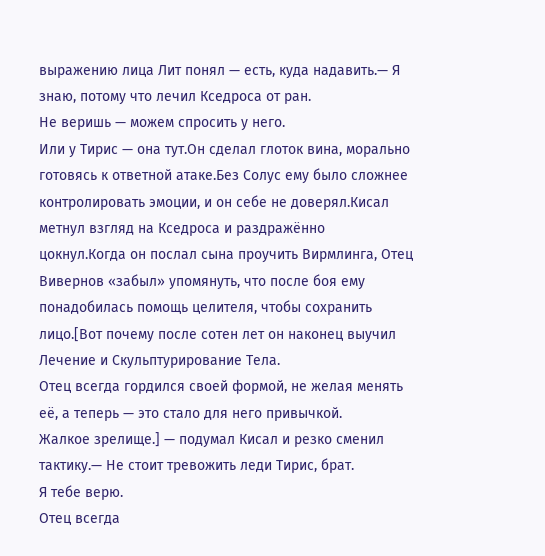выражению лица Лит понял — есть, куда надавить.— Я знаю, потому что лечил Кседроса от ран.
Не веришь — можем спросить у него.
Или у Тирис — она тут.Он сделал глоток вина, морально готовясь к ответной атаке.Без Солус ему было сложнее контролировать эмоции, и он себе не доверял.Кисал метнул взгляд на Кседроса и раздражённо цокнул.Когда он послал сына проучить Вирмлинга, Отец Вивернов «забыл» упомянуть, что после боя ему понадобилась помощь целителя, чтобы сохранить лицо.[Вот почему после сотен лет он наконец выучил Лечение и Скульптурирование Тела.
Отец всегда гордился своей формой, не желая менять её, а теперь — это стало для него привычкой.
Жалкое зрелище.] — подумал Кисал и резко сменил тактику.— Не стоит тревожить леди Тирис, брат.
Я тебе верю.
Отец всегда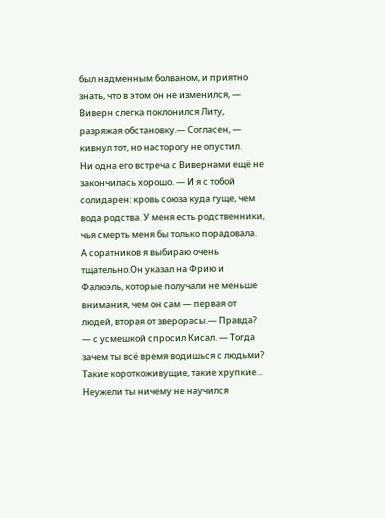был надменным болваном, и приятно знать, что в этом он не изменился, — Виверн слегка поклонился Литу, разряжая обстановку.— Согласен, — кивнул тот, но насторогу не опустил.
Ни одна его встреча с Вивернами ещё не закончилась хорошо. — И я с тобой солидарен: кровь союза куда гуще, чем вода родства. У меня есть родственники, чья смерть меня бы только порадовала.
А соратников я выбираю очень тщательно.Он указал на Фрию и Фалюэль, которые получали не меньше внимания, чем он сам — первая от людей, вторая от зверорасы.— Правда? — с усмешкой спросил Кисал. — Тогда зачем ты всё время водишься с людьми? Такие короткоживущие, такие хрупкие...
Неужели ты ничему не научился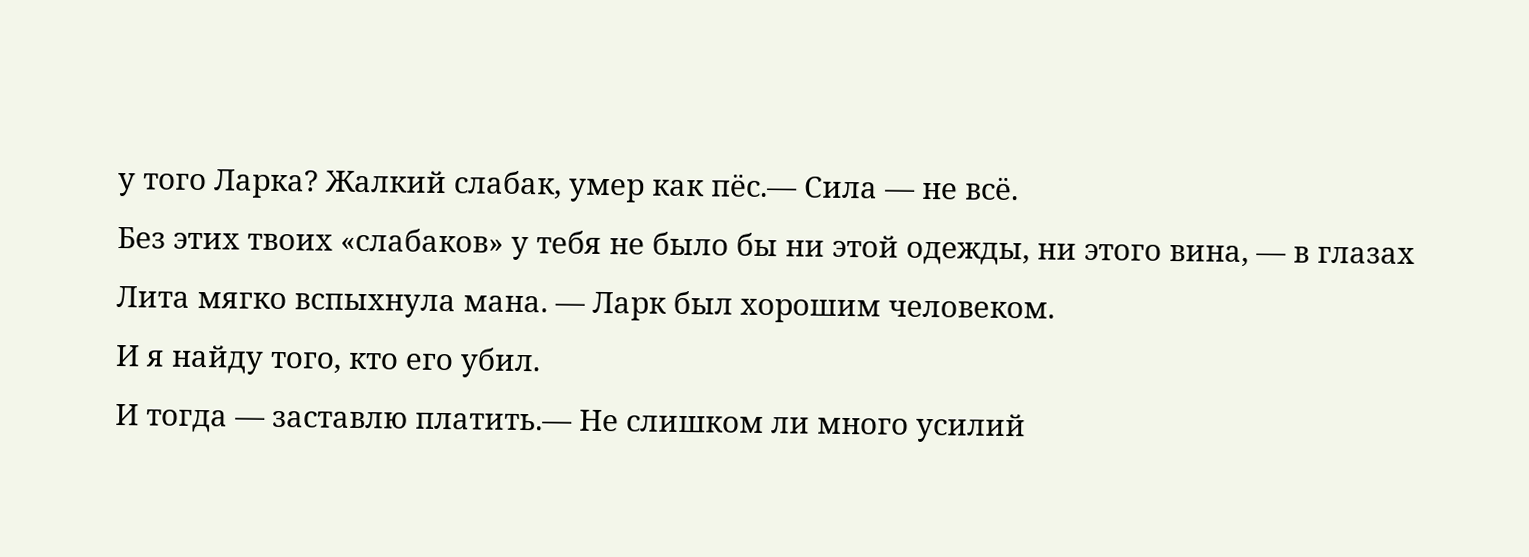у того Ларка? Жалкий слабак, умер как пёс.— Сила — не всё.
Без этих твоих «слабаков» у тебя не было бы ни этой одежды, ни этого вина, — в глазах Лита мягко вспыхнула мана. — Ларк был хорошим человеком.
И я найду того, кто его убил.
И тогда — заставлю платить.— Не слишком ли много усилий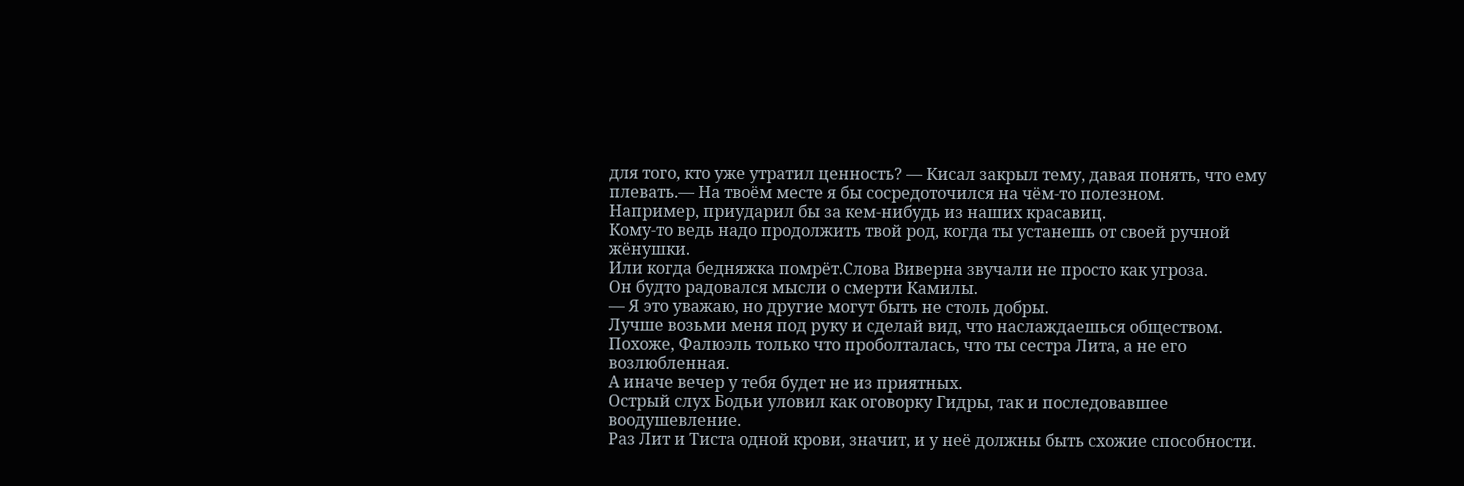для того, кто уже утратил ценность? — Кисал закрыл тему, давая понять, что ему плевать.— На твоём месте я бы сосредоточился на чём-то полезном.
Например, приударил бы за кем-нибудь из наших красавиц.
Кому-то ведь надо продолжить твой род, когда ты устанешь от своей ручной жёнушки.
Или когда бедняжка помрёт.Слова Виверна звучали не просто как угроза.
Он будто радовался мысли о смерти Камилы.
— Я это уважаю, но другие могут быть не столь добры.
Лучше возьми меня под руку и сделай вид, что наслаждаешься обществом.
Похоже, Фалюэль только что проболталась, что ты сестра Лита, а не его возлюбленная.
А иначе вечер у тебя будет не из приятных.
Острый слух Бодьи уловил как оговорку Гидры, так и последовавшее воодушевление.
Раз Лит и Тиста одной крови, значит, и у неё должны быть схожие способности.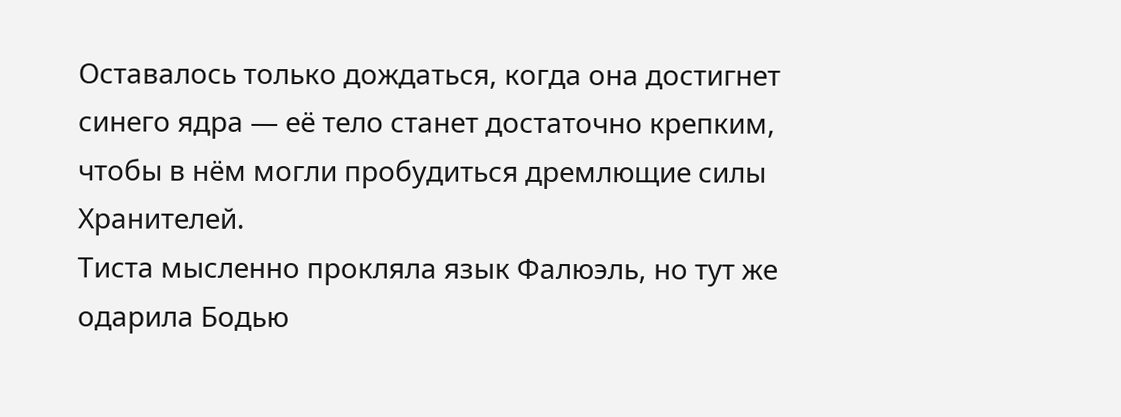Оставалось только дождаться, когда она достигнет синего ядра — её тело станет достаточно крепким, чтобы в нём могли пробудиться дремлющие силы Хранителей.
Тиста мысленно прокляла язык Фалюэль, но тут же одарила Бодью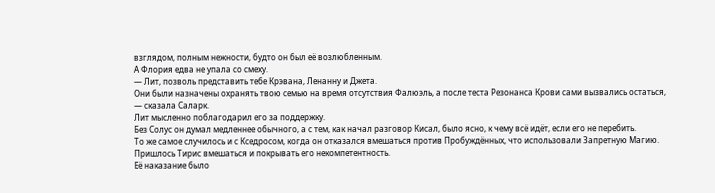взглядом, полным нежности, будто он был её возлюбленным.
А Флория едва не упала со смеху.
— Лит, позволь представить тебе Крэвана, Ленанну и Джета.
Они были назначены охранять твою семью на время отсутствия Фалюэль, а после теста Резонанса Крови сами вызвались остаться, — сказала Саларк.
Лит мысленно поблагодарил его за поддержку.
Без Солус он думал медленнее обычного, а с тем, как начал разговор Кисал, было ясно, к чему всё идёт, если его не перебить.
То же самое случилось и с Кседросом, когда он отказался вмешаться против Пробуждённых, что использовали Запретную Магию.
Пришлось Тирис вмешаться и покрывать его некомпетентность.
Её наказание было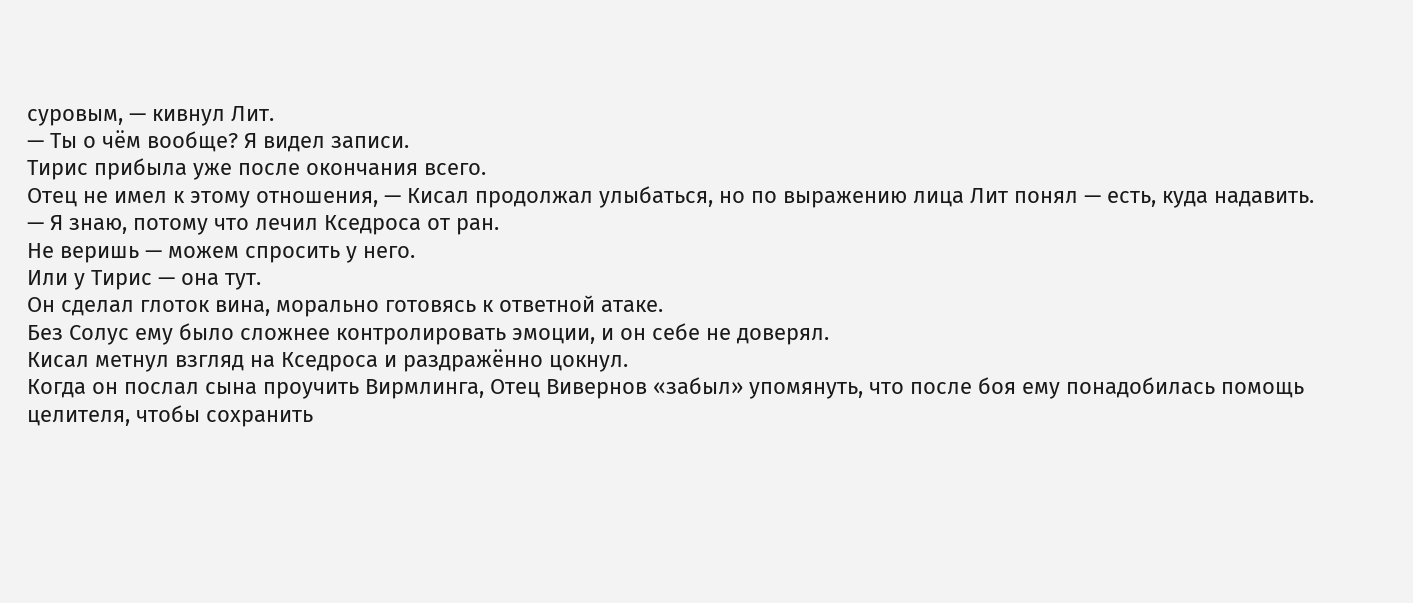суровым, — кивнул Лит.
— Ты о чём вообще? Я видел записи.
Тирис прибыла уже после окончания всего.
Отец не имел к этому отношения, — Кисал продолжал улыбаться, но по выражению лица Лит понял — есть, куда надавить.
— Я знаю, потому что лечил Кседроса от ран.
Не веришь — можем спросить у него.
Или у Тирис — она тут.
Он сделал глоток вина, морально готовясь к ответной атаке.
Без Солус ему было сложнее контролировать эмоции, и он себе не доверял.
Кисал метнул взгляд на Кседроса и раздражённо цокнул.
Когда он послал сына проучить Вирмлинга, Отец Вивернов «забыл» упомянуть, что после боя ему понадобилась помощь целителя, чтобы сохранить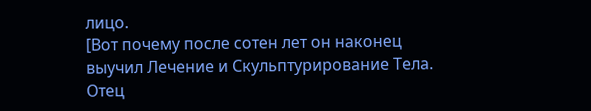лицо.
[Вот почему после сотен лет он наконец выучил Лечение и Скульптурирование Тела.
Отец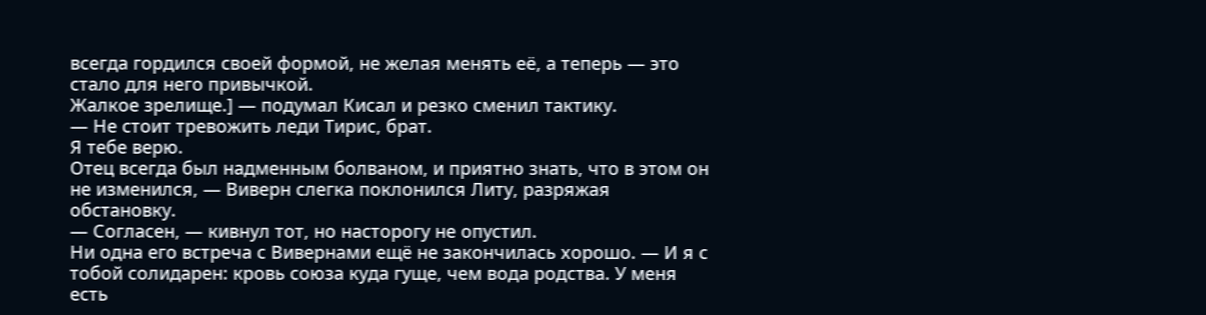всегда гордился своей формой, не желая менять её, а теперь — это стало для него привычкой.
Жалкое зрелище.] — подумал Кисал и резко сменил тактику.
— Не стоит тревожить леди Тирис, брат.
Я тебе верю.
Отец всегда был надменным болваном, и приятно знать, что в этом он не изменился, — Виверн слегка поклонился Литу, разряжая обстановку.
— Согласен, — кивнул тот, но насторогу не опустил.
Ни одна его встреча с Вивернами ещё не закончилась хорошо. — И я с тобой солидарен: кровь союза куда гуще, чем вода родства. У меня есть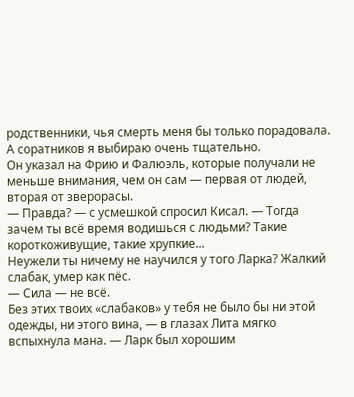родственники, чья смерть меня бы только порадовала.
А соратников я выбираю очень тщательно.
Он указал на Фрию и Фалюэль, которые получали не меньше внимания, чем он сам — первая от людей, вторая от зверорасы.
— Правда? — с усмешкой спросил Кисал. — Тогда зачем ты всё время водишься с людьми? Такие короткоживущие, такие хрупкие...
Неужели ты ничему не научился у того Ларка? Жалкий слабак, умер как пёс.
— Сила — не всё.
Без этих твоих «слабаков» у тебя не было бы ни этой одежды, ни этого вина, — в глазах Лита мягко вспыхнула мана. — Ларк был хорошим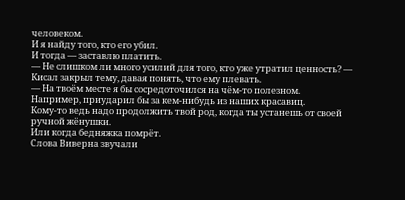человеком.
И я найду того, кто его убил.
И тогда — заставлю платить.
— Не слишком ли много усилий для того, кто уже утратил ценность? — Кисал закрыл тему, давая понять, что ему плевать.
— На твоём месте я бы сосредоточился на чём-то полезном.
Например, приударил бы за кем-нибудь из наших красавиц.
Кому-то ведь надо продолжить твой род, когда ты устанешь от своей ручной жёнушки.
Или когда бедняжка помрёт.
Слова Виверна звучали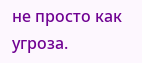не просто как угроза.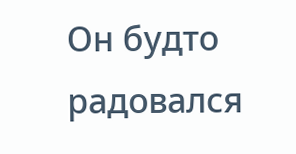Он будто радовался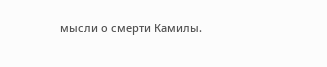мысли о смерти Камилы.